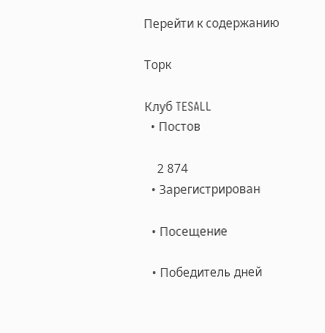Перейти к содержанию

Торк

Клуб TESALL
  • Постов

    2 874
  • Зарегистрирован

  • Посещение

  • Победитель дней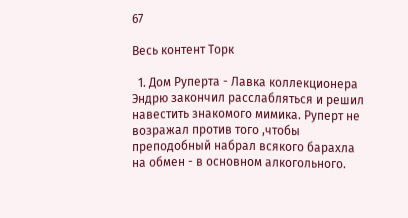67

Весь контент Торк

  1. Дом Руперта - Лавка коллекционера   Эндрю закончил расслабляться и решил навестить знакомого мимика. Руперт не возражал против того ,чтобы преподобный набрал всякого барахла на обмен - в основном алкогольного.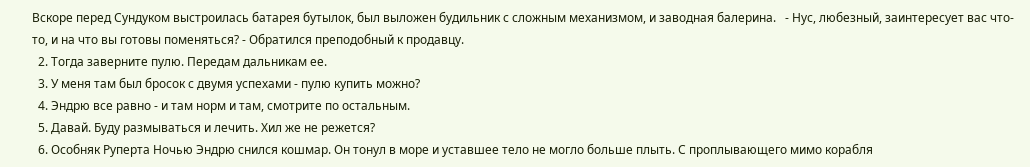Вскоре перед Сундуком выстроилась батарея бутылок, был выложен будильник с сложным механизмом, и заводная балерина.   - Нус, любезный, заинтересует вас что-то, и на что вы готовы поменяться? - Обратился преподобный к продавцу.
  2. Тогда заверните пулю. Передам дальникам ее.
  3. У меня там был бросок с двумя успехами - пулю купить можно?
  4. Эндрю все равно - и там норм и там, смотрите по остальным.
  5. Давай. Буду размываться и лечить. Хил же не режется?
  6. Особняк Руперта Ночью Эндрю снился кошмар. Он тонул в море и уставшее тело не могло больше плыть. С проплывающего мимо корабля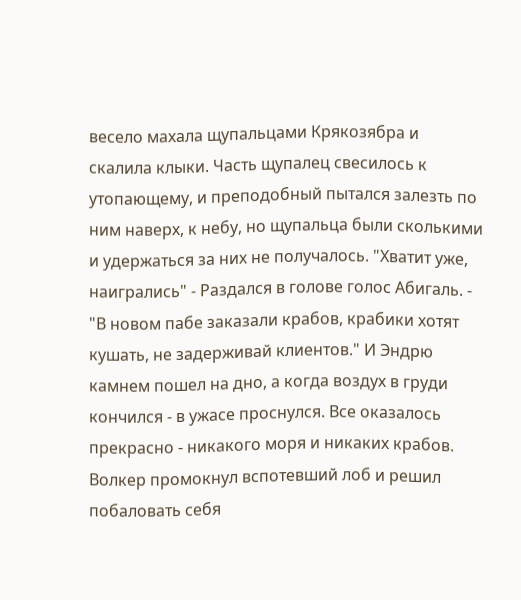весело махала щупальцами Крякозябра и скалила клыки. Часть щупалец свесилось к утопающему, и преподобный пытался залезть по ним наверх, к небу, но щупальца были сколькими и удержаться за них не получалось. "Хватит уже, наигрались" - Раздался в голове голос Абигаль. - "В новом пабе заказали крабов, крабики хотят кушать, не задерживай клиентов." И Эндрю камнем пошел на дно, а когда воздух в груди кончился - в ужасе проснулся. Все оказалось прекрасно - никакого моря и никаких крабов. Волкер промокнул вспотевший лоб и решил побаловать себя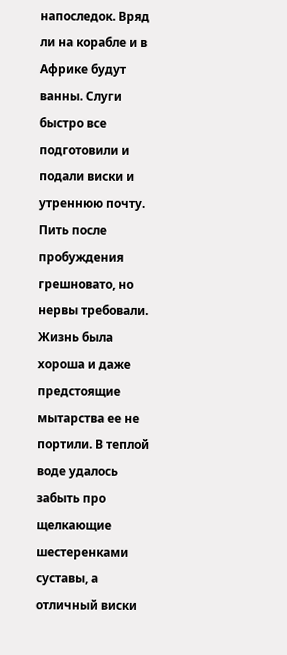напоследок. Вряд ли на корабле и в Африке будут ванны. Слуги быстро все подготовили и подали виски и утреннюю почту. Пить после пробуждения грешновато, но нервы требовали. Жизнь была хороша и даже предстоящие мытарства ее не портили. В теплой воде удалось забыть про щелкающие шестеренками суставы, а отличный виски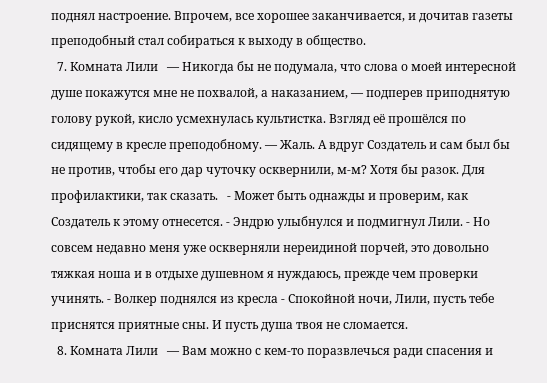поднял настроение. Впрочем, все хорошее заканчивается, и дочитав газеты преподобный стал собираться к выходу в общество.
  7. Комната Лили   — Никогда бы не подумала, что слова о моей интересной душе покажутся мне не похвалой, а наказанием, — подперев приподнятую голову рукой, кисло усмехнулась культистка. Взгляд её прошёлся по сидящему в кресле преподобному. — Жаль. А вдруг Создатель и сам был бы не против, чтобы его дар чуточку осквернили, м-м? Хотя бы разок. Для профилактики, так сказать.   - Может быть однажды и проверим, как Создатель к этому отнесется. - Эндрю улыбнулся и подмигнул Лили. - Но совсем недавно меня уже оскверняли нереидиной порчей, это довольно тяжкая ноша и в отдыхе душевном я нуждаюсь, прежде чем проверки учинять. - Волкер поднялся из кресла - Спокойной ночи, Лили, пусть тебе приснятся приятные сны. И пусть душа твоя не сломается.
  8. Комната Лили   — Вам можно с кем-то поразвлечься ради спасения и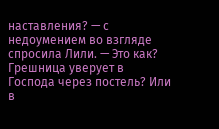наставления? — с недоумением во взгляде спросила Лили. — Это как? Грешница уверует в Господа через постель? Или в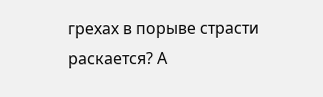грехах в порыве страсти раскается? А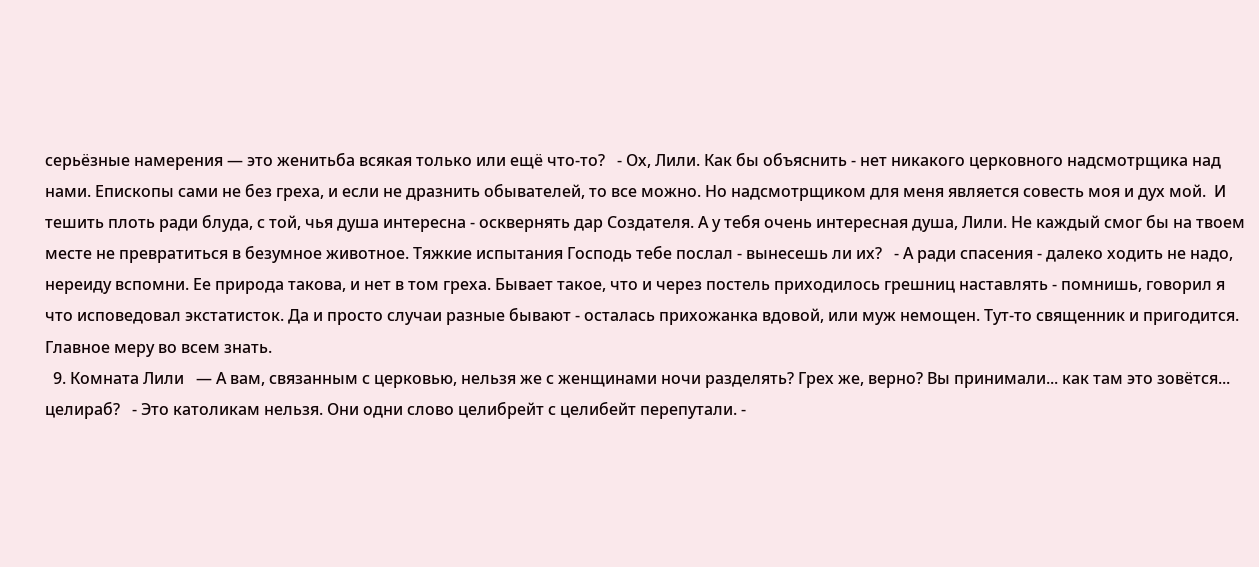серьёзные намерения — это женитьба всякая только или ещё что-то?   - Ох, Лили. Как бы объяснить - нет никакого церковного надсмотрщика над нами. Епископы сами не без греха, и если не дразнить обывателей, то все можно. Но надсмотрщиком для меня является совесть моя и дух мой.  И тешить плоть ради блуда, с той, чья душа интересна - осквернять дар Создателя. А у тебя очень интересная душа, Лили. Не каждый смог бы на твоем месте не превратиться в безумное животное. Тяжкие испытания Господь тебе послал - вынесешь ли их?   - А ради спасения - далеко ходить не надо, нереиду вспомни. Ее природа такова, и нет в том греха. Бывает такое, что и через постель приходилось грешниц наставлять - помнишь, говорил я что исповедовал экстатисток. Да и просто случаи разные бывают - осталась прихожанка вдовой, или муж немощен. Тут-то священник и пригодится. Главное меру во всем знать.
  9. Комната Лили   — А вам, связанным с церковью, нельзя же с женщинами ночи разделять? Грех же, верно? Вы принимали... как там это зовётся... целираб?   - Это католикам нельзя. Они одни слово целибрейт с целибейт перепутали. -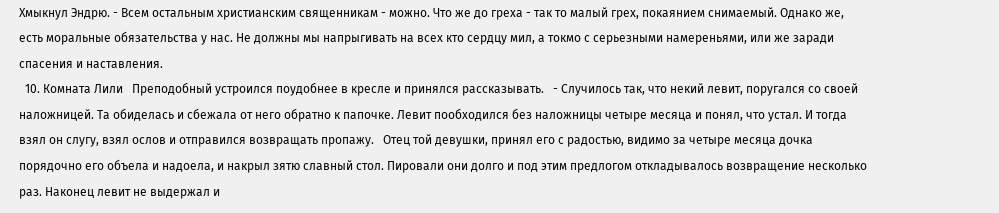Хмыкнул Эндрю. - Всем остальным христианским священникам - можно. Что же до греха - так то малый грех, покаянием снимаемый. Однако же, есть моральные обязательства у нас. Не должны мы напрыгивать на всех кто сердцу мил, а токмо с серьезными намереньями, или же заради спасения и наставления.
  10. Комната Лили   Преподобный устроился поудобнее в кресле и принялся рассказывать.   - Случилось так, что некий левит, поругался со своей наложницей. Та обиделась и сбежала от него обратно к папочке. Левит пообходился без наложницы четыре месяца и понял, что устал. И тогда взял он слугу, взял ослов и отправился возвращать пропажу.   Отец той девушки, принял его с радостью, видимо за четыре месяца дочка порядочно его объела и надоела, и накрыл зятю славный стол. Пировали они долго и под этим предлогом откладывалось возвращение несколько раз. Наконец левит не выдержал и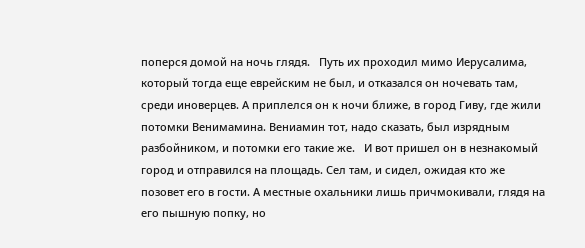поперся домой на ночь глядя.   Путь их проходил мимо Иерусалима, который тогда еще еврейским не был, и отказался он ночевать там, среди иноверцев. А приплелся он к ночи ближе, в город Гиву, где жили потомки Венимамина. Вениамин тот, надо сказать, был изрядным разбойником, и потомки его такие же.   И вот пришел он в незнакомый город и отправился на площадь. Сел там, и сидел, ожидая кто же позовет его в гости. А местные охальники лишь причмокивали, глядя на его пышную попку, но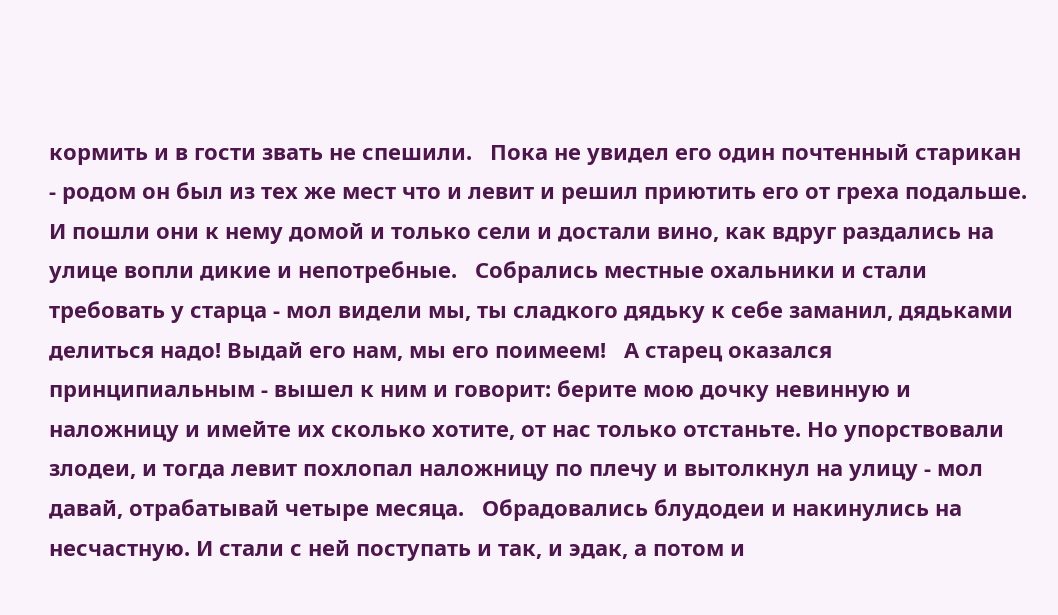кормить и в гости звать не спешили.   Пока не увидел его один почтенный старикан - родом он был из тех же мест что и левит и решил приютить его от греха подальше. И пошли они к нему домой и только сели и достали вино, как вдруг раздались на улице вопли дикие и непотребные.   Собрались местные охальники и стали требовать у старца - мол видели мы, ты сладкого дядьку к себе заманил, дядьками делиться надо! Выдай его нам, мы его поимеем!   А старец оказался принципиальным - вышел к ним и говорит: берите мою дочку невинную и наложницу и имейте их сколько хотите, от нас только отстаньте. Но упорствовали злодеи, и тогда левит похлопал наложницу по плечу и вытолкнул на улицу - мол давай, отрабатывай четыре месяца.   Обрадовались блудодеи и накинулись на несчастную. И стали с ней поступать и так, и эдак, а потом и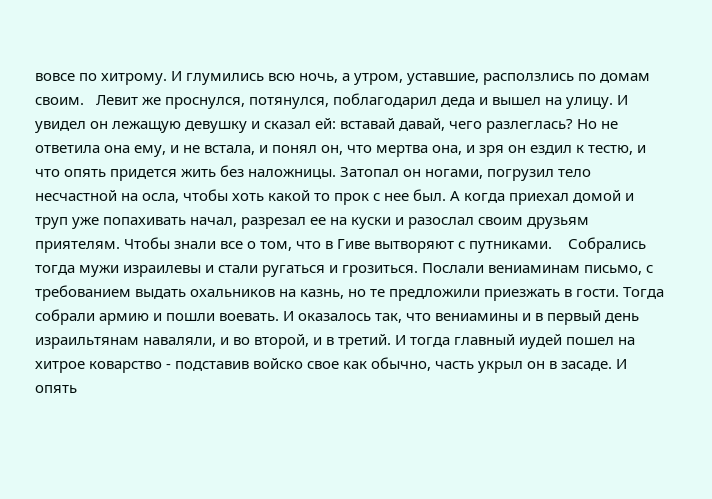вовсе по хитрому. И глумились всю ночь, а утром, уставшие, расползлись по домам своим.   Левит же проснулся, потянулся, поблагодарил деда и вышел на улицу. И увидел он лежащую девушку и сказал ей: вставай давай, чего разлеглась? Но не ответила она ему, и не встала, и понял он, что мертва она, и зря он ездил к тестю, и что опять придется жить без наложницы. Затопал он ногами, погрузил тело несчастной на осла, чтобы хоть какой то прок с нее был. А когда приехал домой и труп уже попахивать начал, разрезал ее на куски и разослал своим друзьям приятелям. Чтобы знали все о том, что в Гиве вытворяют с путниками.    Собрались тогда мужи израилевы и стали ругаться и грозиться. Послали вениаминам письмо, с требованием выдать охальников на казнь, но те предложили приезжать в гости. Тогда собрали армию и пошли воевать. И оказалось так, что вениамины и в первый день израильтянам наваляли, и во второй, и в третий. И тогда главный иудей пошел на хитрое коварство - подставив войско свое как обычно, часть укрыл он в засаде. И опять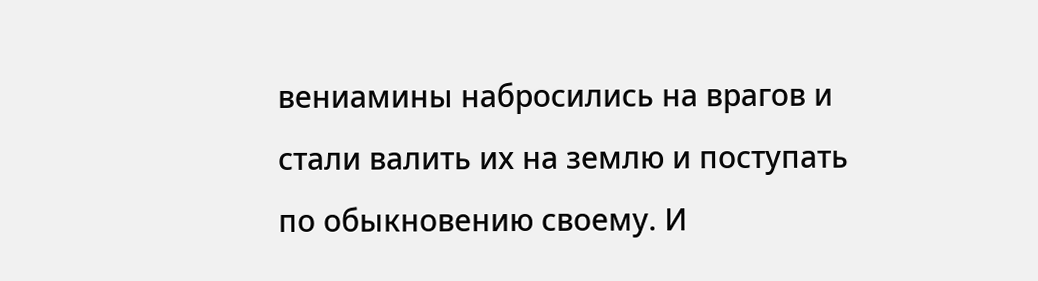вениамины набросились на врагов и стали валить их на землю и поступать по обыкновению своему. И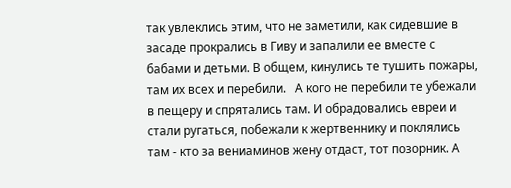так увлеклись этим, что не заметили, как сидевшие в засаде прокрались в Гиву и запалили ее вместе с бабами и детьми. В общем, кинулись те тушить пожары, там их всех и перебили.   А кого не перебили те убежали в пещеру и спрятались там. И обрадовались евреи и стали ругаться, побежали к жертвеннику и поклялись там - кто за вениаминов жену отдаст, тот позорник. А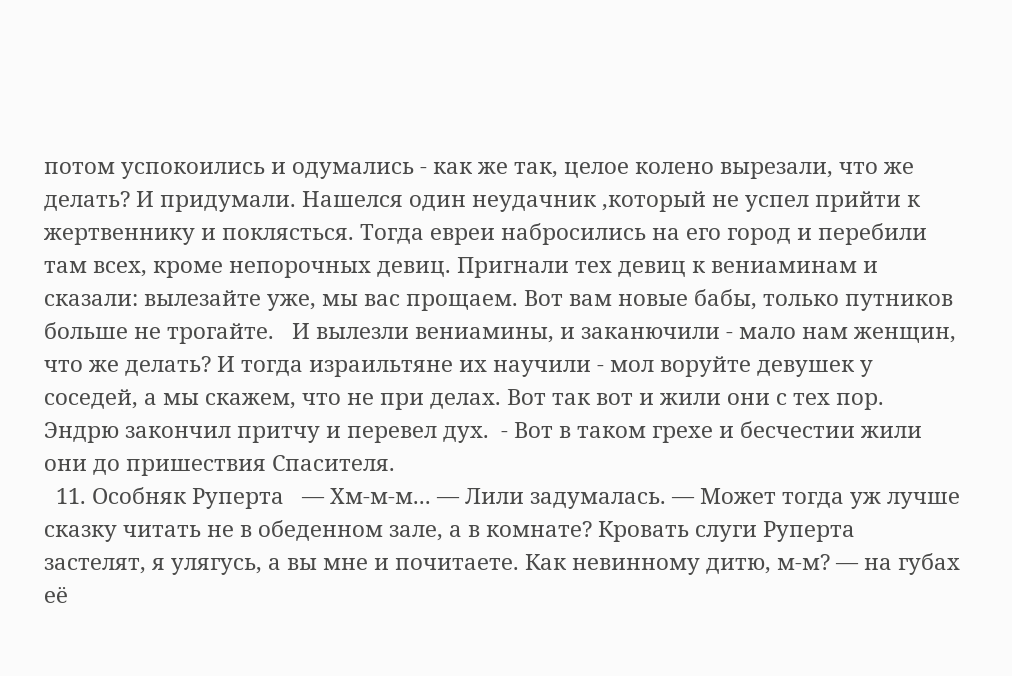потом успокоились и одумались - как же так, целое колено вырезали, что же делать? И придумали. Нашелся один неудачник ,который не успел прийти к жертвеннику и поклясться. Тогда евреи набросились на его город и перебили там всех, кроме непорочных девиц. Пригнали тех девиц к вениаминам и сказали: вылезайте уже, мы вас прощаем. Вот вам новые бабы, только путников больше не трогайте.   И вылезли вениамины, и заканючили - мало нам женщин, что же делать? И тогда израильтяне их научили - мол воруйте девушек у соседей, а мы скажем, что не при делах. Вот так вот и жили они с тех пор.    Эндрю закончил притчу и перевел дух.  - Вот в таком грехе и бесчестии жили они до пришествия Спасителя.
  11. Особняк Руперта   — Хм-м-м... — Лили задумалась. — Может тогда уж лучше сказку читать не в обеденном зале, а в комнате? Кровать слуги Руперта застелят, я улягусь, а вы мне и почитаете. Как невинному дитю, м-м? — на губах её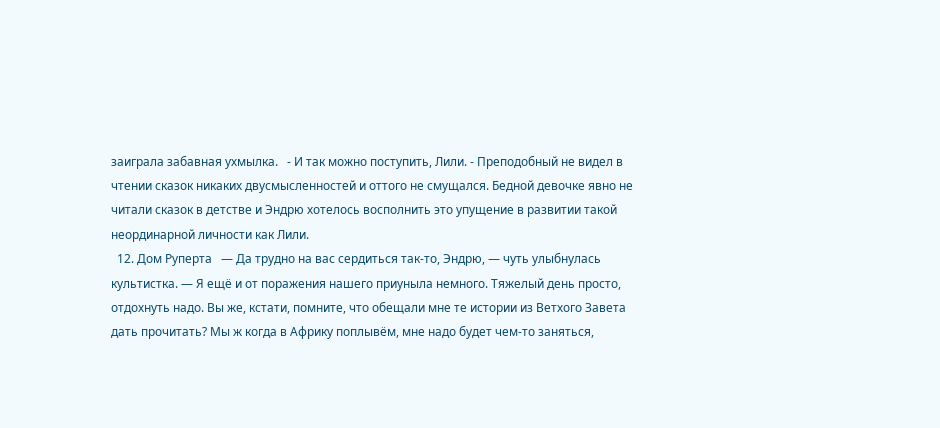заиграла забавная ухмылка.   - И так можно поступить, Лили. - Преподобный не видел в чтении сказок никаких двусмысленностей и оттого не смущался. Бедной девочке явно не читали сказок в детстве и Эндрю хотелось восполнить это упущение в развитии такой неординарной личности как Лили.
  12. Дом Руперта   — Да трудно на вас сердиться так-то, Эндрю, — чуть улыбнулась культистка. — Я ещё и от поражения нашего приуныла немного. Тяжелый день просто, отдохнуть надо. Вы же, кстати, помните, что обещали мне те истории из Ветхого Завета дать прочитать? Мы ж когда в Африку поплывём, мне надо будет чем-то заняться,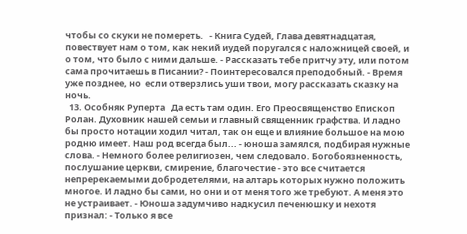чтобы со скуки не помереть.   - Книга Судей, Глава девятнадцатая, повествует нам о том, как некий иудей поругался с наложницей своей, и о том, что было с ними дальше. - Рассказать тебе притчу эту, или потом сама прочитаешь в Писании? - Поинтересовался преподобный. - Время уже позднее, но  если отверзлись уши твои, могу рассказать сказку на ночь.
  13. Особняк Руперта   Да есть там один. Его Преосвященство Епископ Ролан. Духовник нашей семьи и главный священник графства. И ладно бы просто нотации ходил читал, так он еще и влияние большое на мою родню имеет. Наш род всегда был... - юноша замялся, подбирая нужные слова. - Немного более религиозен, чем следовало. Богобоязненность, послушание церкви, смирение, благочестие - это все считается непререкаемыми добродетелями, на алтарь которых нужно положить многое. И ладно бы сами, но они и от меня того же требуют. А меня это не устраивает. - Юноша задумчиво надкусил печенюшку и нехотя признал: - Только я все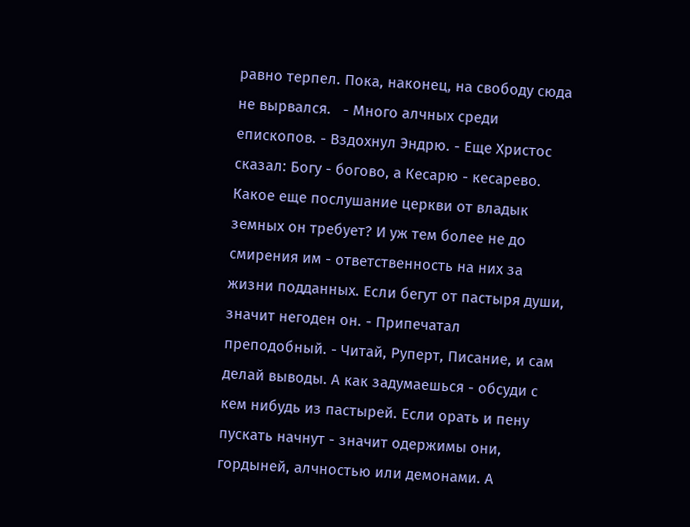равно терпел. Пока, наконец, на свободу сюда не вырвался.   - Много алчных среди епископов. - Вздохнул Эндрю. - Еще Христос сказал: Богу - богово, а Кесарю - кесарево. Какое еще послушание церкви от владык земных он требует? И уж тем более не до смирения им - ответственность на них за жизни подданных. Если бегут от пастыря души, значит негоден он. - Припечатал преподобный. - Читай, Руперт, Писание, и сам делай выводы. А как задумаешься - обсуди с кем нибудь из пастырей. Если орать и пену пускать начнут - значит одержимы они, гордыней, алчностью или демонами. А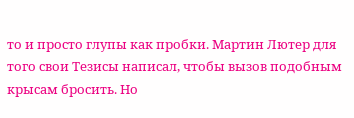то и просто глупы как пробки. Мартин Лютер для того свои Тезисы написал, чтобы вызов подобным крысам бросить. Но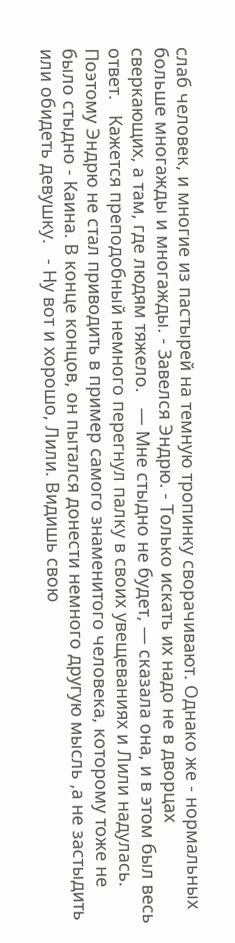слаб человек, и многие из пастырей на темную тропинку сворачивают. Однако же - нормальных больше многажды и многажды. - Завелся Эндрю. - Только искать их надо не в дворцах сверкающих, а там, где людям тяжело.   — Мне стыдно не будет, — сказала она, и в этом был весь ответ.   Кажется преподобный немного перегнул палку в своих увещеваниях и Лили надулась. Поэтому Эндрю не стал приводить в пример самого знаменитого человека, которому тоже не было стыдно - Каина. В конце концов, он пытался донести немного другую мысль ,а не застыдить или обидеть девушку.   - Ну вот и хорошо, Лили. Видишь свою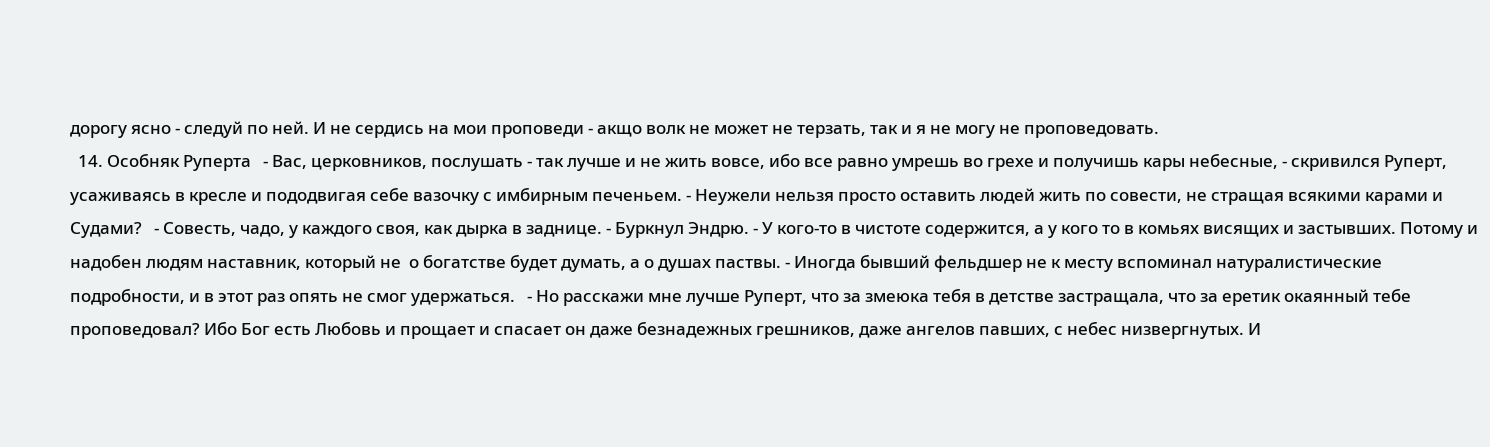дорогу ясно - следуй по ней. И не сердись на мои проповеди - акщо волк не может не терзать, так и я не могу не проповедовать.
  14. Особняк Руперта   - Вас, церковников, послушать - так лучше и не жить вовсе, ибо все равно умрешь во грехе и получишь кары небесные, - скривился Руперт, усаживаясь в кресле и пододвигая себе вазочку с имбирным печеньем. - Неужели нельзя просто оставить людей жить по совести, не стращая всякими карами и Судами?   - Совесть, чадо, у каждого своя, как дырка в заднице. - Буркнул Эндрю. - У кого-то в чистоте содержится, а у кого то в комьях висящих и застывших. Потому и надобен людям наставник, который не  о богатстве будет думать, а о душах паствы. - Иногда бывший фельдшер не к месту вспоминал натуралистические подробности, и в этот раз опять не смог удержаться.   - Но расскажи мне лучше Руперт, что за змеюка тебя в детстве застращала, что за еретик окаянный тебе проповедовал? Ибо Бог есть Любовь и прощает и спасает он даже безнадежных грешников, даже ангелов павших, с небес низвергнутых. И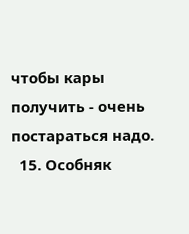чтобы кары получить - очень постараться надо.
  15. Особняк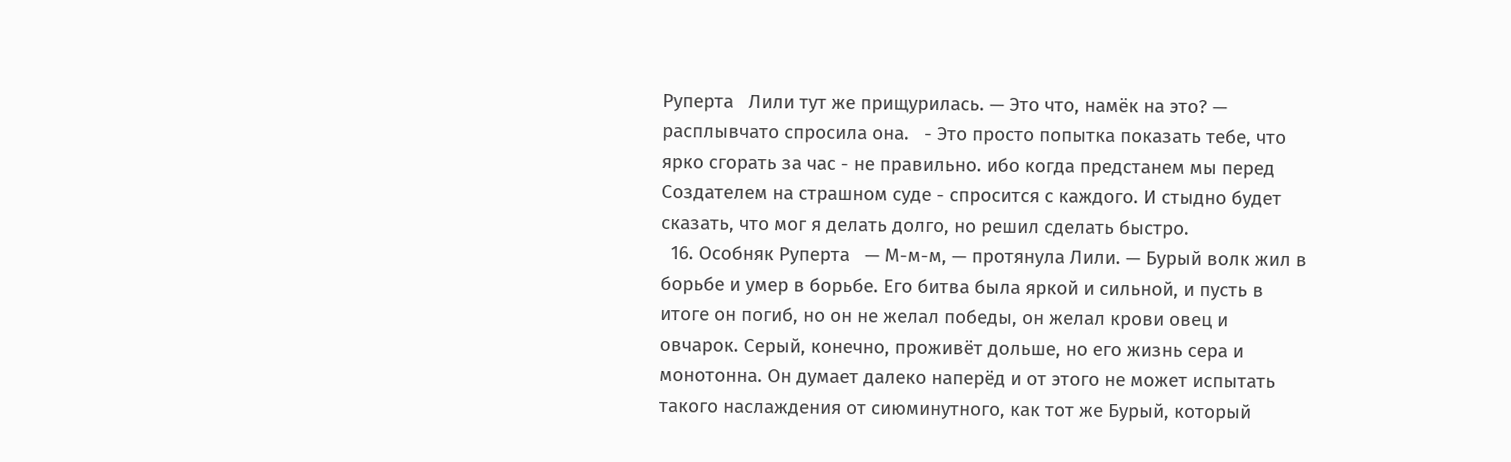Руперта   Лили тут же прищурилась. — Это что, намёк на это? — расплывчато спросила она.   - Это просто попытка показать тебе, что ярко сгорать за час - не правильно. ибо когда предстанем мы перед Создателем на страшном суде - спросится с каждого. И стыдно будет сказать, что мог я делать долго, но решил сделать быстро.
  16. Особняк Руперта   — М-м-м, — протянула Лили. — Бурый волк жил в борьбе и умер в борьбе. Его битва была яркой и сильной, и пусть в итоге он погиб, но он не желал победы, он желал крови овец и овчарок. Серый, конечно, проживёт дольше, но его жизнь сера и монотонна. Он думает далеко наперёд и от этого не может испытать такого наслаждения от сиюминутного, как тот же Бурый, который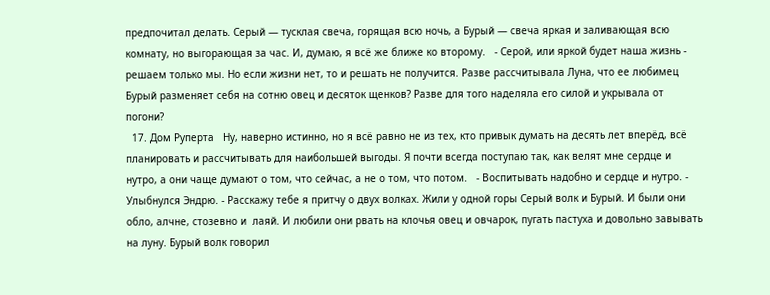предпочитал делать. Серый — тусклая свеча, горящая всю ночь, а Бурый — свеча яркая и заливающая всю комнату, но выгорающая за час. И, думаю, я всё же ближе ко второму.   - Серой, или яркой будет наша жизнь - решаем только мы. Но если жизни нет, то и решать не получится. Разве рассчитывала Луна, что ее любимец Бурый разменяет себя на сотню овец и десяток щенков? Разве для того наделяла его силой и укрывала от погони?
  17. Дом Руперта   Ну, наверно истинно, но я всё равно не из тех, кто привык думать на десять лет вперёд, всё планировать и рассчитывать для наибольшей выгоды. Я почти всегда поступаю так, как велят мне сердце и нутро, а они чаще думают о том, что сейчас, а не о том, что потом.   - Воспитывать надобно и сердце и нутро. - Улыбнулся Эндрю. - Расскажу тебе я притчу о двух волках. Жили у одной горы Серый волк и Бурый. И были они обло, алчне, стозевно и  лаяй. И любили они рвать на клочья овец и овчарок, пугать пастуха и довольно завывать на луну. Бурый волк говорил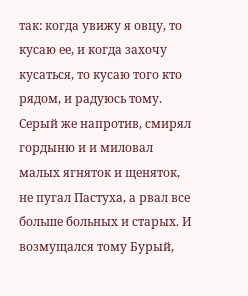так: когда увижу я овцу, то кусаю ее, и когда захочу кусаться, то кусаю того кто рядом, и радуюсь тому. Серый же напротив, смирял гордыню и и миловал малых ягняток и щеняток, не пугал Пастуха, а рвал все больше больных и старых. И возмущался тому Бурый,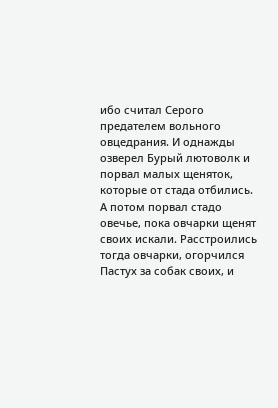ибо считал Серого предателем вольного овцедрания. И однажды озверел Бурый лютоволк и порвал малых щеняток, которые от стада отбились. А потом порвал стадо овечье, пока овчарки щенят своих искали. Расстроились тогда овчарки, огорчился Пастух за собак своих, и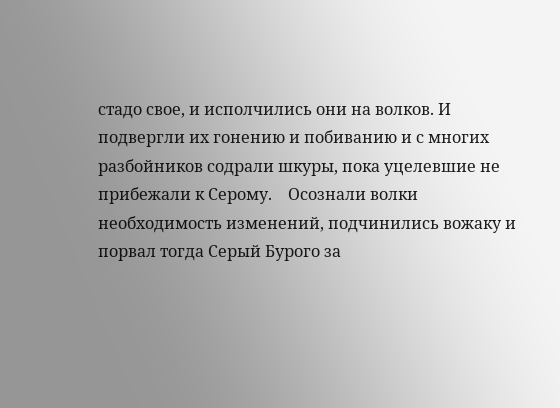стадо свое, и исполчились они на волков. И подвергли их гонению и побиванию и с многих разбойников содрали шкуры, пока уцелевшие не прибежали к Серому.    Осознали волки необходимость изменений, подчинились вожаку и порвал тогда Серый Бурого за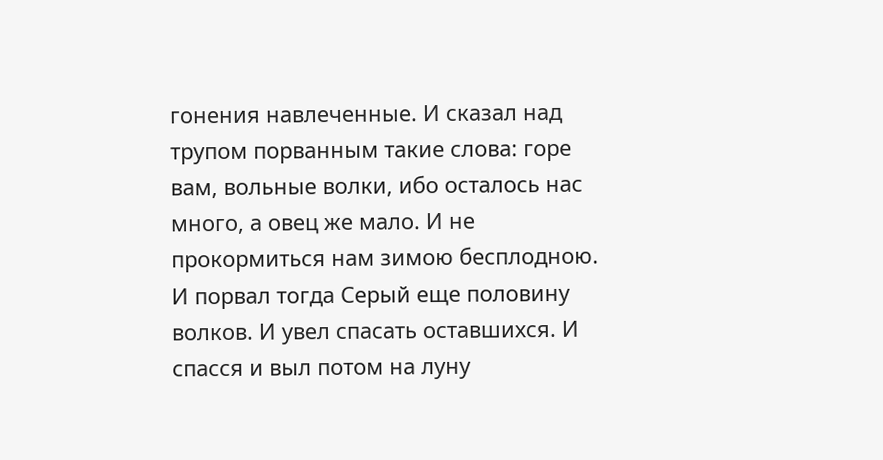гонения навлеченные. И сказал над трупом порванным такие слова: горе вам, вольные волки, ибо осталось нас много, а овец же мало. И не прокормиться нам зимою бесплодною. И порвал тогда Серый еще половину волков. И увел спасать оставшихся. И спасся и выл потом на луну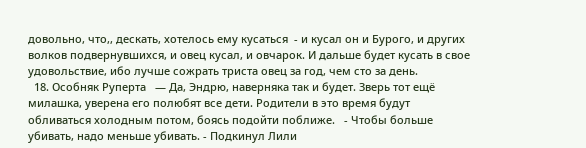довольно, что,, дескать, хотелось ему кусаться  - и кусал он и Бурого, и других волков подвернувшихся, и овец кусал, и овчарок. И дальше будет кусать в свое удовольствие, ибо лучше сожрать триста овец за год, чем сто за день.
  18. Особняк Руперта   — Да, Эндрю, наверняка так и будет. Зверь тот ещё милашка, уверена его полюбят все дети. Родители в это время будут обливаться холодным потом, боясь подойти поближе.   - Чтобы больше убивать, надо меньше убивать. - Подкинул Лили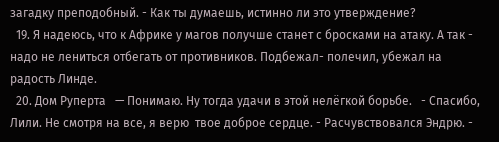загадку преподобный. - Как ты думаешь, истинно ли это утверждение?
  19. Я надеюсь, что к Африке у магов получше станет с бросками на атаку. А так - надо не лениться отбегать от противников. Подбежал- полечил, убежал на радость Линде.
  20. Дом Руперта   — Понимаю. Ну тогда удачи в этой нелёгкой борьбе.   - Спасибо, Лили. Не смотря на все, я верю  твое доброе сердце. - Расчувствовался Эндрю. -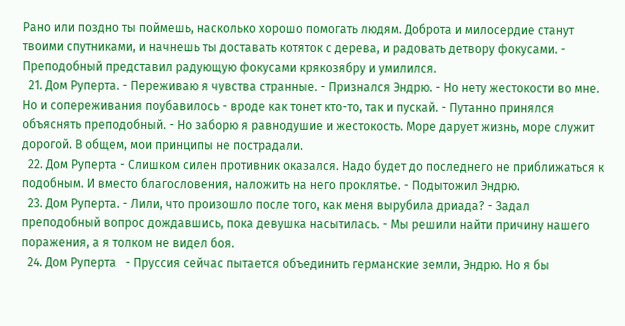Рано или поздно ты поймешь, насколько хорошо помогать людям. Доброта и милосердие станут твоими спутниками, и начнешь ты доставать котяток с дерева, и радовать детвору фокусами. - Преподобный представил радующую фокусами крякозябру и умилился.
  21. Дом Руперта. - Переживаю я чувства странные. - Признался Эндрю. - Но нету жестокости во мне. Но и сопереживания поубавилось - вроде как тонет кто-то, так и пускай. - Путанно принялся объяснять преподобный. - Но заборю я равнодушие и жестокость. Море дарует жизнь, море служит дорогой. В общем, мои принципы не пострадали.
  22. Дом Руперта - Слишком силен противник оказался. Надо будет до последнего не приближаться к подобным. И вместо благословения, наложить на него проклятье. - Подытожил Эндрю.
  23. Дом Руперта. - Лили, что произошло после того, как меня вырубила дриада? - Задал преподобный вопрос дождавшись, пока девушка насытилась. - Мы решили найти причину нашего поражения, а я толком не видел боя.
  24. Дом Руперта   - Пруссия сейчас пытается объединить германские земли, Эндрю. Но я бы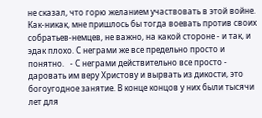не сказал, что горю желанием участвовать в этой войне. Как-никак, мне пришлось бы тогда воевать против своих собратьев-немцев, не важно, на какой стороне - и так, и эдак плохо. С неграми же все предельно просто и понятно.   - С неграми действительно все просто - даровать им веру Христову и вырвать из дикости, это богоугодное занятие. В конце концов у них были тысячи лет для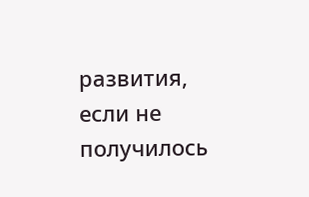развития, если не получилось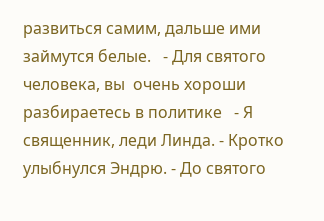развиться самим, дальше ими займутся белые.   - Для святого человека, вы  очень хороши  разбираетесь в политике   - Я священник, леди Линда. - Кротко улыбнулся Эндрю. - До святого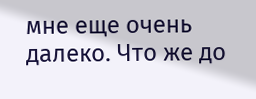мне еще очень далеко. Что же до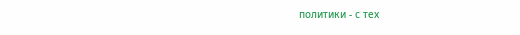политики - с тех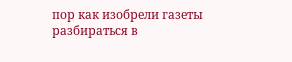пор как изобрели газеты разбираться в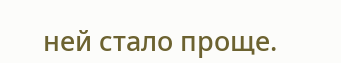ней стало проще.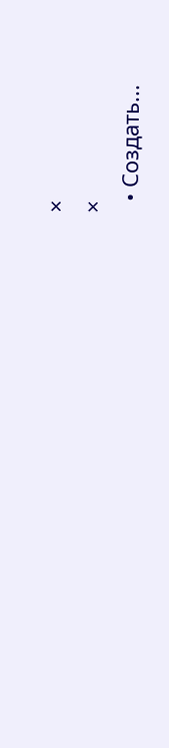×
×
  • Создать...